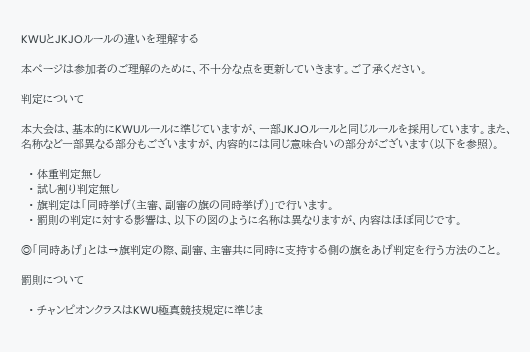KWUとJKJOルールの違いを理解する

本ページは参加者のご理解のために、不十分な点を更新していきます。ご了承ください。

判定について

本大会は、基本的にKWUルールに準じていますが、一部JKJOルールと同じルールを採用しています。また、名称など一部異なる部分もございますが、内容的には同じ意味合いの部分がございます(以下を参照)。

  • 体重判定無し
  • 試し割り判定無し
  • 旗判定は「同時挙げ(主審、副審の旗の同時挙げ)」で行います。
  • 罰則の判定に対する影響は、以下の図のように名称は異なりますが、内容はほぼ同じです。

◎「同時あげ」とは→旗判定の際、副審、主審共に同時に支持する側の旗をあげ判定を行う方法のこと。

罰則について

  • チャンピオンクラスはKWU極真競技規定に準じま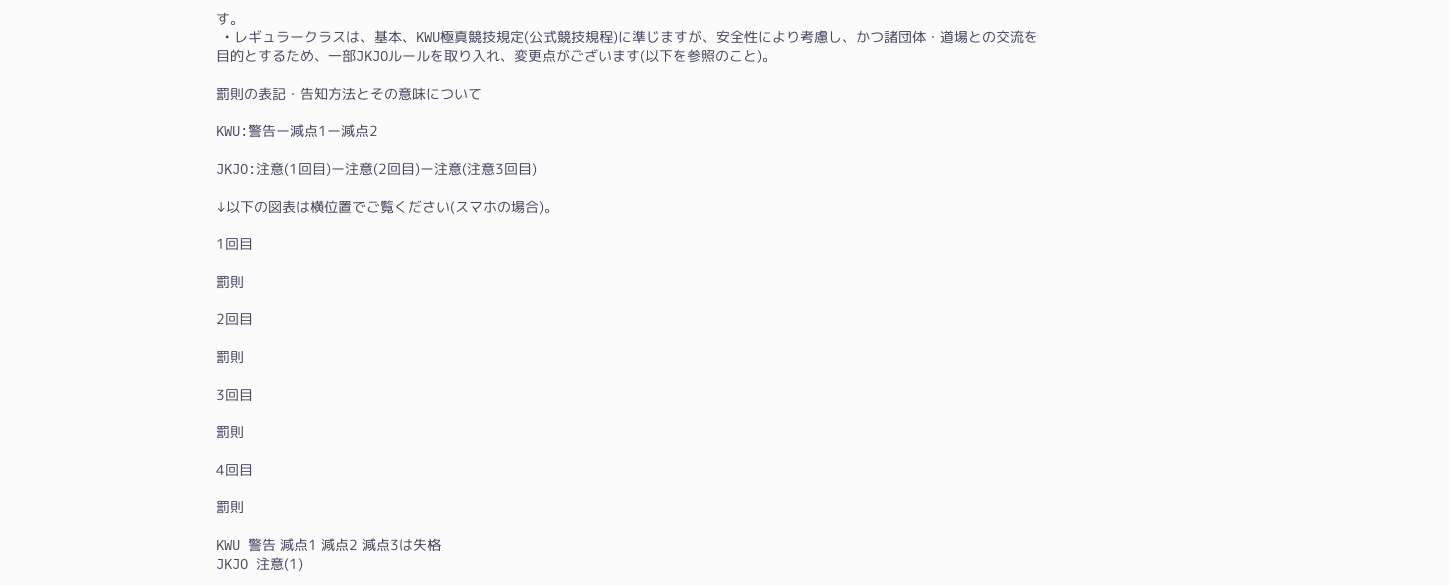す。
  • レギュラークラスは、基本、KWU極真競技規定(公式競技規程)に準じますが、安全性により考慮し、かつ諸団体・道場との交流を目的とするため、一部JKJOルールを取り入れ、変更点がございます(以下を参照のこと)。

罰則の表記・告知方法とその意味について

KWU:警告ー減点1ー減点2

JKJO:注意(1回目)ー注意(2回目)ー注意(注意3回目)

↓以下の図表は横位置でご覧ください(スマホの場合)。

1回目

罰則

2回目

罰則

3回目

罰則

4回目

罰則

KWU 警告 減点1 減点2 減点3は失格
JKJO 注意(1)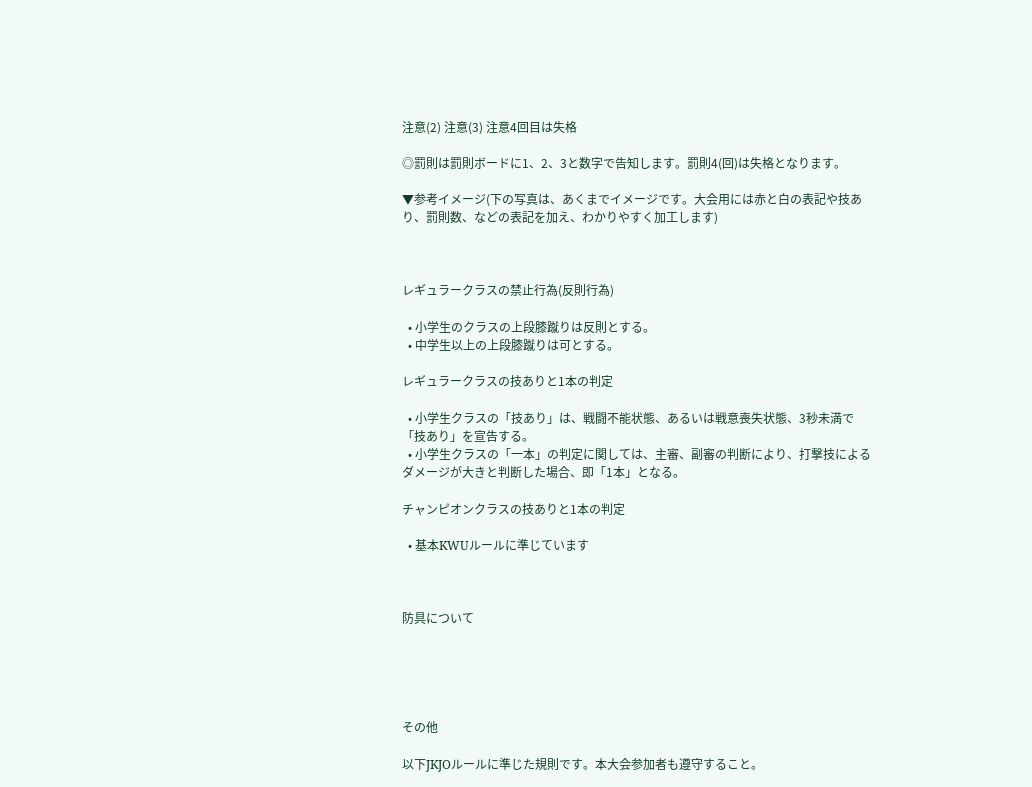注意(2) 注意(3) 注意4回目は失格

◎罰則は罰則ボードに1、2、3と数字で告知します。罰則4(回)は失格となります。

▼参考イメージ(下の写真は、あくまでイメージです。大会用には赤と白の表記や技あり、罰則数、などの表記を加え、わかりやすく加工します)



レギュラークラスの禁止行為(反則行為)

  • 小学生のクラスの上段膝蹴りは反則とする。
  • 中学生以上の上段膝蹴りは可とする。

レギュラークラスの技ありと1本の判定

  • 小学生クラスの「技あり」は、戦闘不能状態、あるいは戦意喪失状態、3秒未満で「技あり」を宣告する。
  • 小学生クラスの「一本」の判定に関しては、主審、副審の判断により、打撃技によるダメージが大きと判断した場合、即「1本」となる。

チャンピオンクラスの技ありと1本の判定

  • 基本KWUルールに準じています



防具について





その他

以下JKJOルールに準じた規則です。本大会参加者も遵守すること。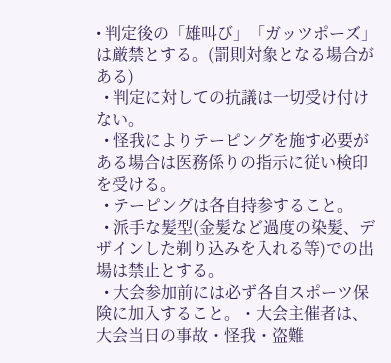• 判定後の「雄叫び」「ガッツポーズ」は厳禁とする。(罰則対象となる場合がある)
  • 判定に対しての抗議は一切受け付けない。
  • 怪我によりテーピングを施す必要がある場合は医務係りの指示に従い検印を受ける。
  • テーピングは各自持参すること。
  • 派手な髪型(金髪など過度の染髪、デザインした剃り込みを入れる等)での出場は禁止とする。
  • 大会参加前には必ず各自スポーツ保険に加入すること。・大会主催者は、大会当日の事故・怪我・盗難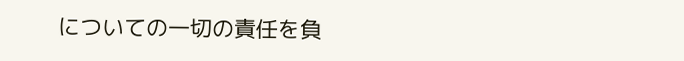についての一切の責任を負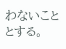わないこととする。